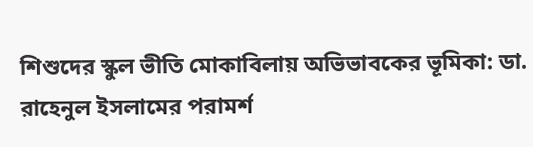শিশুদের স্কুল ভীতি মোকাবিলায় অভিভাবকের ভূমিকা: ডা. রাহেনুল ইসলামের পরামর্শ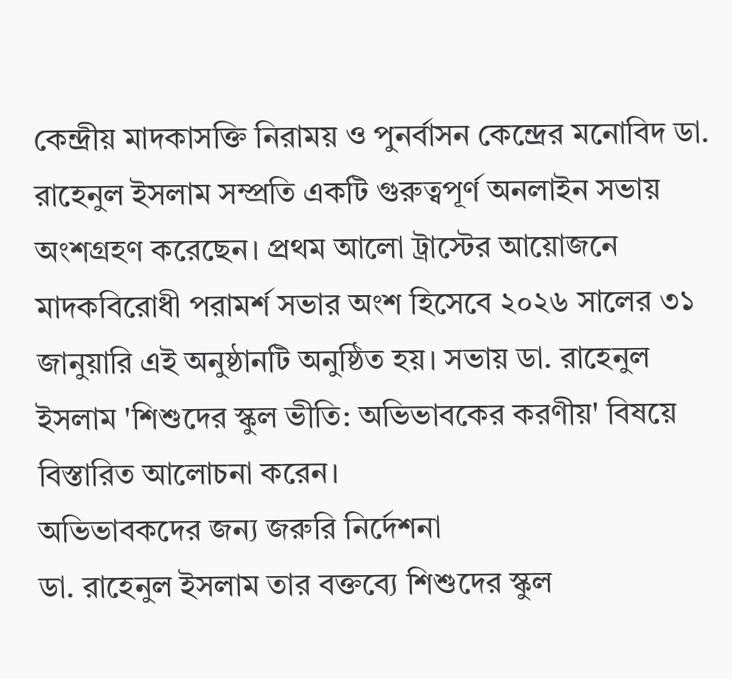কেন্দ্রীয় মাদকাসক্তি নিরাময় ও পুনর্বাসন কেন্দ্রের মনোবিদ ডা. রাহেনুল ইসলাম সম্প্রতি একটি গুরুত্বপূর্ণ অনলাইন সভায় অংশগ্রহণ করেছেন। প্রথম আলো ট্রাস্টের আয়োজনে মাদকবিরোধী পরামর্শ সভার অংশ হিসেবে ২০২৬ সালের ৩১ জানুয়ারি এই অনুষ্ঠানটি অনুষ্ঠিত হয়। সভায় ডা. রাহেনুল ইসলাম 'শিশুদের স্কুল ভীতি: অভিভাবকের করণীয়' বিষয়ে বিস্তারিত আলোচনা করেন।
অভিভাবকদের জন্য জরুরি নির্দেশনা
ডা. রাহেনুল ইসলাম তার বক্তব্যে শিশুদের স্কুল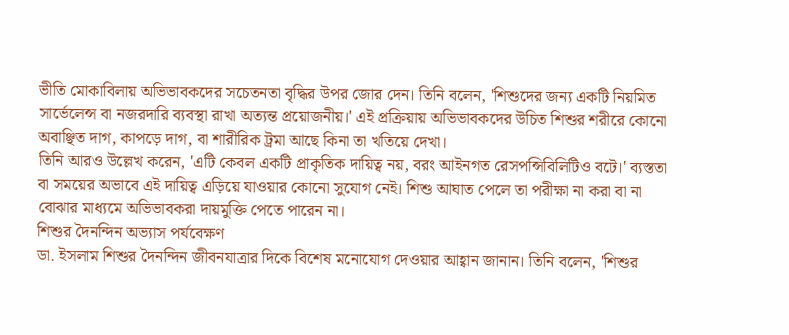ভীতি মোকাবিলায় অভিভাবকদের সচেতনতা বৃদ্ধির উপর জোর দেন। তিনি বলেন, 'শিশুদের জন্য একটি নিয়মিত সার্ভেলেন্স বা নজরদারি ব্যবস্থা রাখা অত্যন্ত প্রয়োজনীয়।' এই প্রক্রিয়ায় অভিভাবকদের উচিত শিশুর শরীরে কোনো অবাঞ্ছিত দাগ, কাপড়ে দাগ, বা শারীরিক ট্রমা আছে কিনা তা খতিয়ে দেখা।
তিনি আরও উল্লেখ করেন, 'এটি কেবল একটি প্রাকৃতিক দায়িত্ব নয়, বরং আইনগত রেসপন্সিবিলিটিও বটে।' ব্যস্ততা বা সময়ের অভাবে এই দায়িত্ব এড়িয়ে যাওয়ার কোনো সুযোগ নেই। শিশু আঘাত পেলে তা পরীক্ষা না করা বা না বোঝার মাধ্যমে অভিভাবকরা দায়মুক্তি পেতে পারেন না।
শিশুর দৈনন্দিন অভ্যাস পর্যবেক্ষণ
ডা. ইসলাম শিশুর দৈনন্দিন জীবনযাত্রার দিকে বিশেষ মনোযোগ দেওয়ার আহ্বান জানান। তিনি বলেন, 'শিশুর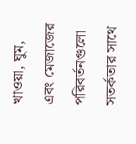খাওয়া, ঘুম, এবং মেজাজের পরিবর্তনগুলো সতর্কতার সাথে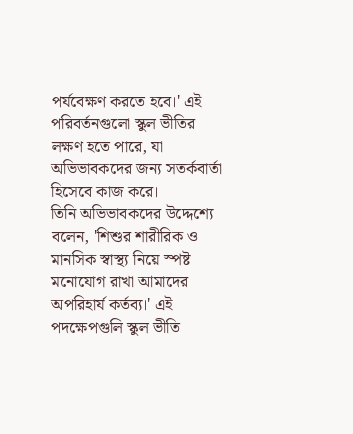পর্যবেক্ষণ করতে হবে।' এই পরিবর্তনগুলো স্কুল ভীতির লক্ষণ হতে পারে, যা অভিভাবকদের জন্য সতর্কবার্তা হিসেবে কাজ করে।
তিনি অভিভাবকদের উদ্দেশ্যে বলেন, 'শিশুর শারীরিক ও মানসিক স্বাস্থ্য নিয়ে স্পষ্ট মনোযোগ রাখা আমাদের অপরিহার্য কর্তব্য।' এই পদক্ষেপগুলি স্কুল ভীতি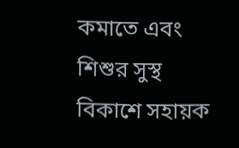কমাতে এবং শিশুর সুস্থ বিকাশে সহায়ক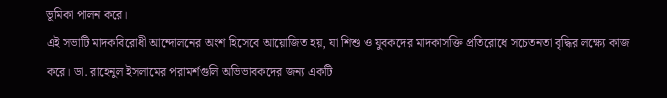ভূমিকা পালন করে।
এই সভাটি মাদকবিরোধী আন্দোলনের অংশ হিসেবে আয়োজিত হয়, যা শিশু ও যুবকদের মাদকাসক্তি প্রতিরোধে সচেতনতা বৃদ্ধির লক্ষ্যে কাজ করে। ডা. রাহেনুল ইসলামের পরামর্শগুলি অভিভাবকদের জন্য একটি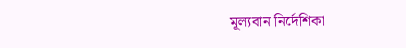মূল্যবান নির্দেশিকা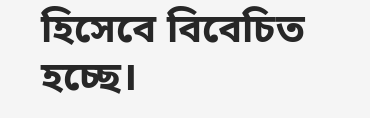হিসেবে বিবেচিত হচ্ছে।